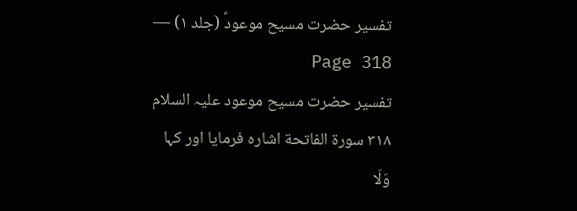تفسیر حضرت مسیح موعودؑ (جلد ۱) — Page 318
تفسیر حضرت مسیح موعود علیہ السلام ۳۱۸ سورة الفاتحة اشارہ فرمایا اور کہا وَلَا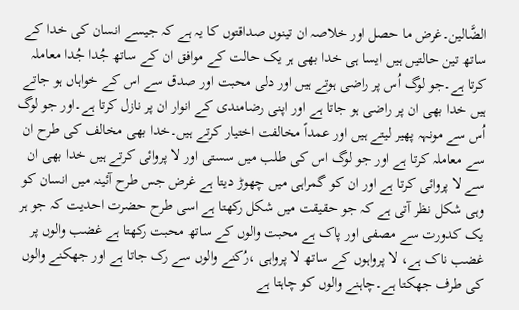الضَّالين۔غرض ما حصل اور خلاصہ ان تینوں صداقتوں کا یہ ہے کہ جیسے انسان کی خدا کے ساتھ تین حالتیں ہیں ایسا ہی خدا بھی ہر یک حالت کے موافق ان کے ساتھ جُدا جُدا معاملہ کرتا ہے۔جو لوگ اُس پر راضی ہوتے ہیں اور دلی محبت اور صدق سے اس کے خواہاں ہو جاتے ہیں خدا بھی ان پر راضی ہو جاتا ہے اور اپنی رضامندی کے انوار ان پر نازل کرتا ہے۔اور جو لوگ اُس سے مونہہ پھیر لیتے ہیں اور عمداً مخالفت اختیار کرتے ہیں۔خدا بھی مخالف کی طرح ان سے معاملہ کرتا ہے اور جو لوگ اس کی طلب میں سستی اور لا پروائی کرتے ہیں خدا بھی ان سے لا پروائی کرتا ہے اور ان کو گمراہی میں چھوڑ دیتا ہے غرض جس طرح آئینہ میں انسان کو وہی شکل نظر آتی ہے کہ جو حقیقت میں شکل رکھتا ہے اسی طرح حضرت احدیت کہ جو ہر یک کدورت سے مصفی اور پاک ہے محبت والوں کے ساتھ محبت رکھتا ہے غضب والوں پر غضب ناک ہے، لا پرواہوں کے ساتھ لا پرواہی ،رُکنے والوں سے رک جاتا ہے اور جھکنے والوں کی طرف جھکتا ہے۔چاہنے والوں کو چاہتا ہے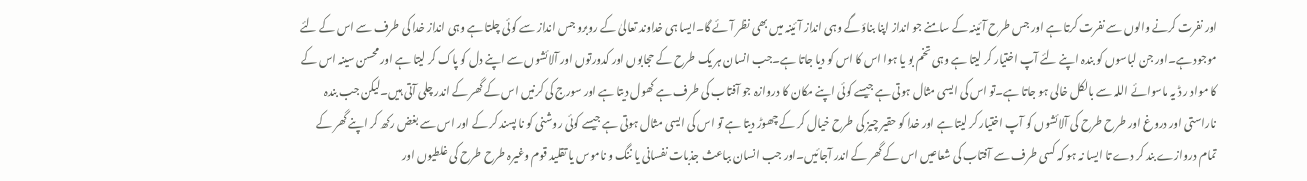اور نفرت کرنے والوں سے نفرت کرتا ہے اور جس طرح آئینہ کے سامنے جو انداز اپنا بناؤ گے وہی انداز آئینہ میں بھی نظر آئے گا۔ایسا ہی خداوند تعالیٰ کے روبرو جس انداز سے کوئی چلتا ہے وہی انداز خدا کی طرف سے اس کے لئے موجود ہے۔اور جن لباسوں کو بندہ اپنے لئے آپ اختیار کر لیتا ہے وہی تخم بو یا ہوا اس کا اس کو دیا جاتا ہے۔جب انسان ہر یک طرح کے حجابوں اور کدورتوں اور آلائشوں سے اپنے دل کو پاک کر لیتا ہے اور محسن سینہ اس کے کا مواد ر ڈ یہ ماسوائے اللہ سے بالکل خالی ہو جاتا ہے۔تو اس کی ایسی مثال ہوتی ہے جیسے کوئی اپنے مکان کا دروازہ جو آفتاب کی طرف ہے کھول دیتا ہے اور سورج کی کرنیں اس کے گھر کے اندر چلی آتی ہیں۔لیکن جب بندہ ناراستی اور دروغ اور طرح طرح کی آلائشوں کو آپ اختیار کر لیتا ہے اور خدا کو حقیر چیز کی طرح خیال کر کے چھوڑ دیتا ہے تو اس کی ایسی مثال ہوتی ہے جیسے کوئی روشنی کو نا پسند کر کے اور اس سے بغض رکھ کر اپنے گھر کے تمام دروازے بند کر دے تا ایسا نہ ہو کہ کسی طرف سے آفتاب کی شعاعیں اس کے گھر کے اندر آجائیں۔اور جب انسان بباعث جذبات نفسانی یا ننگ و ناموس یا تقلید قوم وغیرہ طرح طرح کی غلطیوں اور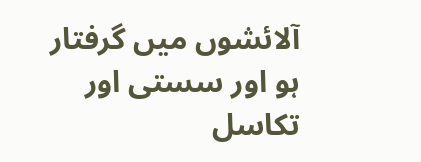آلائشوں میں گرفتار ہو اور سستی اور تکاسل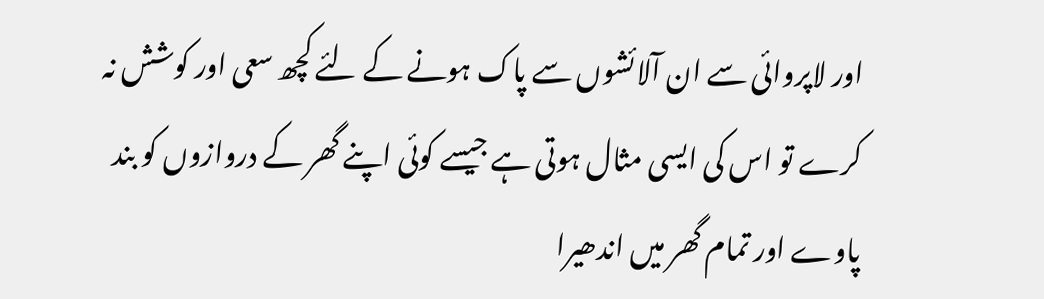اور لاپروائی سے ان آلائشوں سے پاک ہونے کے لئے کچھ سعی اور کوشش نہ کرے تو اس کی ایسی مثال ہوتی ہے جیسے کوئی اپنے گھر کے دروازوں کو بند پاوے اور تمام گھر میں اندھیرا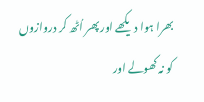بھرا ہوا دیکھے اور پھر اُٹھ کر دروازوں کو نہ کھولے اور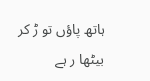ہاتھ پاؤں تو ڑ کر بیٹھا ر ہے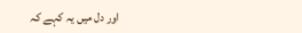اور دل میں یہ کہے کہ